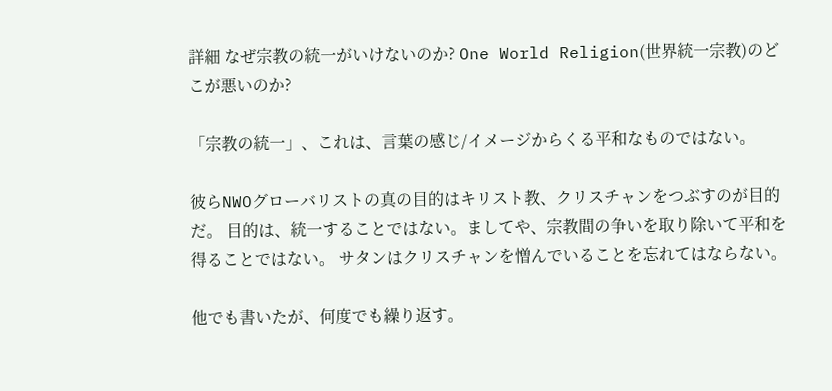詳細 なぜ宗教の統一がいけないのか? One World Religion(世界統一宗教)のどこが悪いのか?

「宗教の統一」、これは、言葉の感じ/イメージからくる平和なものではない。

彼らNWOグローバリストの真の目的はキリスト教、クリスチャンをつぶすのが目的だ。 目的は、統一することではない。ましてや、宗教間の争いを取り除いて平和を得ることではない。 サタンはクリスチャンを憎んでいることを忘れてはならない。

他でも書いたが、何度でも繰り返す。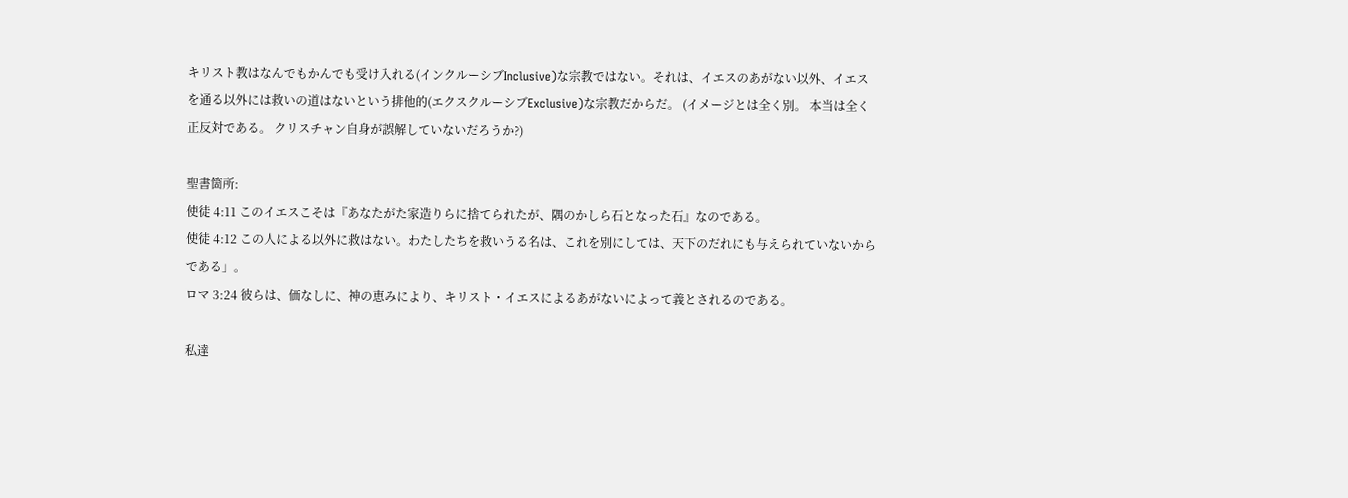キリスト教はなんでもかんでも受け入れる(インクルーシブInclusive)な宗教ではない。それは、イエスのあがない以外、イエスを通る以外には救いの道はないという排他的(エクスクルーシブExclusive)な宗教だからだ。 (イメージとは全く別。 本当は全く正反対である。 クリスチャン自身が誤解していないだろうか?)

聖書箇所:
使徒 4:11 このイエスこそは『あなたがた家造りらに捨てられたが、隅のかしら石となった石』なのである。
使徒 4:12 この人による以外に救はない。わたしたちを救いうる名は、これを別にしては、天下のだれにも与えられていないからである」。
ロマ 3:24 彼らは、価なしに、神の恵みにより、キリスト・イエスによるあがないによって義とされるのである。

私達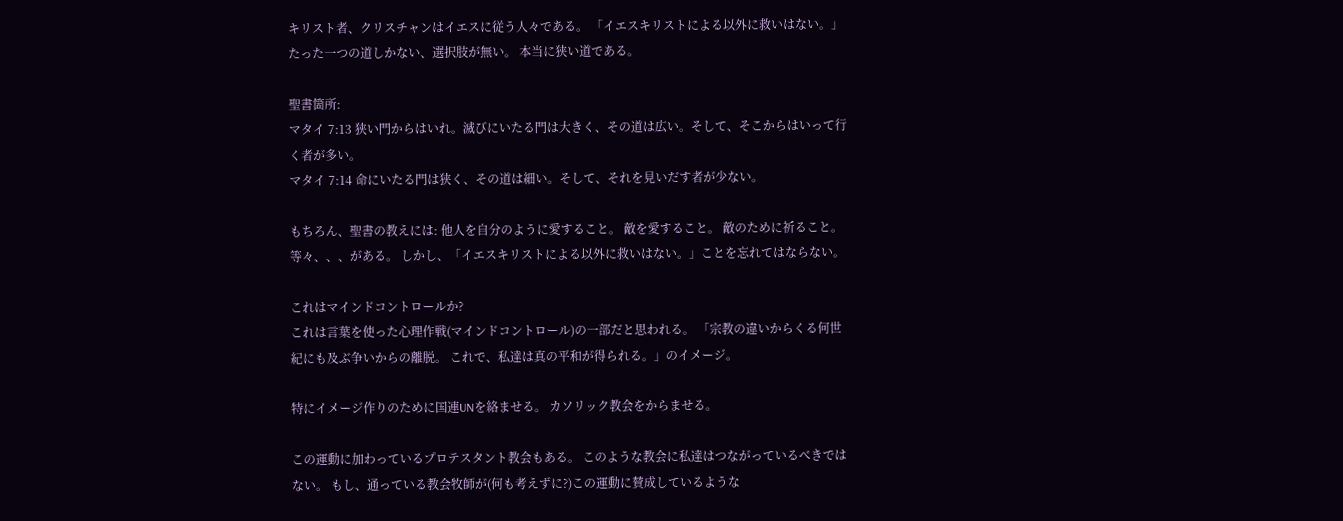キリスト者、クリスチャンはイエスに従う人々である。 「イエスキリストによる以外に救いはない。」 たった一つの道しかない、選択肢が無い。 本当に狭い道である。

聖書箇所:
マタイ 7:13 狭い門からはいれ。滅びにいたる門は大きく、その道は広い。そして、そこからはいって行く者が多い。
マタイ 7:14 命にいたる門は狭く、その道は細い。そして、それを見いだす者が少ない。

もちろん、聖書の教えには: 他人を自分のように愛すること。 敵を愛すること。 敵のために祈ること。 等々、、、がある。 しかし、「イエスキリストによる以外に救いはない。」ことを忘れてはならない。

これはマインドコントロールか?
これは言葉を使った心理作戦(マインドコントロール)の一部だと思われる。 「宗教の違いからくる何世紀にも及ぶ争いからの離脱。 これで、私達は真の平和が得られる。」のイメージ。

特にイメージ作りのために国連UNを絡ませる。 カソリック教会をからませる。

この運動に加わっているプロテスタント教会もある。 このような教会に私達はつながっているべきではない。 もし、通っている教会牧師が(何も考えずに?)この運動に賛成しているような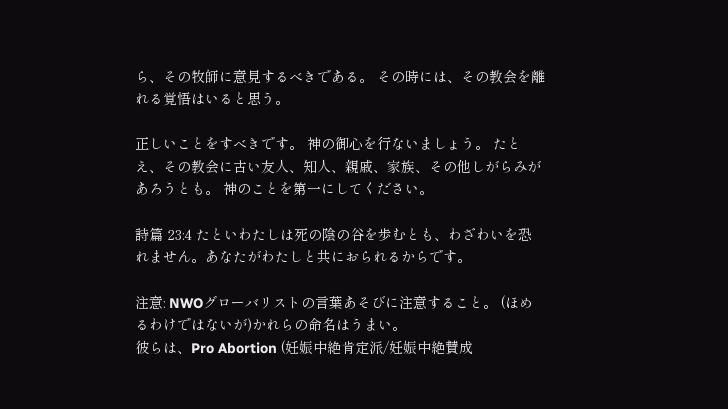ら、その牧師に意見するべきである。 その時には、その教会を離れる覚悟はいると思う。

正しいことをすべきです。 神の御心を行ないましょう。 たとえ、その教会に古い友人、知人、親戚、家族、その他しがらみがあろうとも。 神のことを第一にしてください。

詩篇 23:4 たといわたしは死の陰の谷を歩むとも、わざわいを恐れません。あなたがわたしと共におられるからです。

注意: NWOグローバリストの言葉あそびに注意すること。 (ほめるわけではないが)かれらの命名はうまい。
彼らは、Pro Abortion (妊娠中絶肯定派/妊娠中絶賛成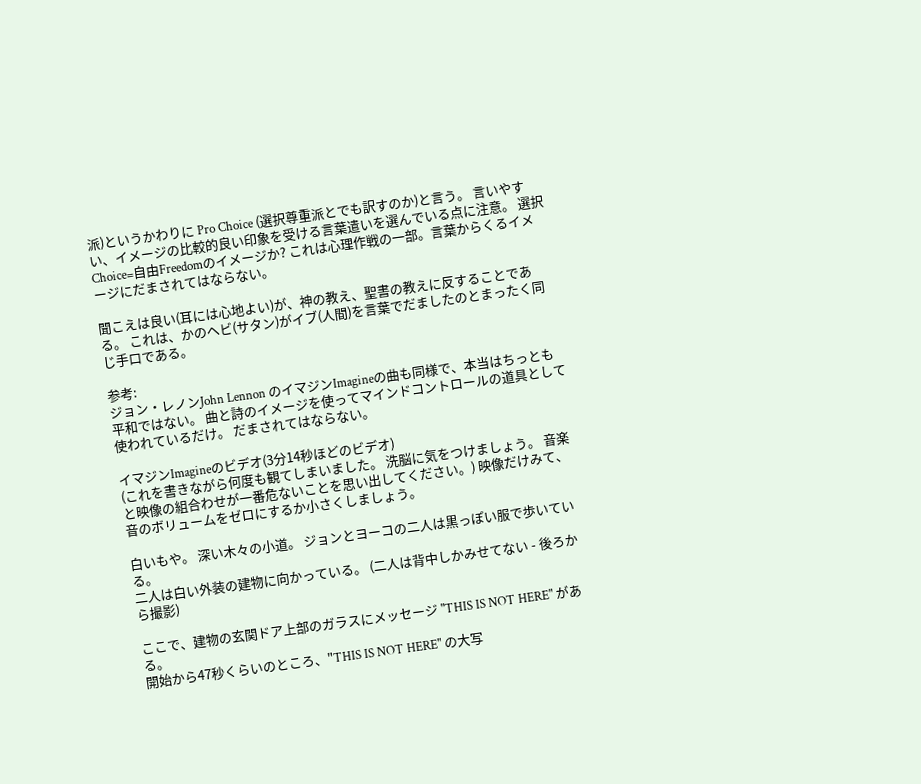派)というかわりに Pro Choice (選択尊重派とでも訳すのか)と言う。 言いやすい、イメージの比較的良い印象を受ける言葉遣いを選んでいる点に注意。 選択Choice=自由Freedomのイメージか? これは心理作戦の一部。言葉からくるイメージにだまされてはならない。

聞こえは良い(耳には心地よい)が、神の教え、聖書の教えに反することである。 これは、かのヘビ(サタン)がイブ(人間)を言葉でだましたのとまったく同じ手口である。

参考:
ジョン・レノンJohn Lennon のイマジンImagineの曲も同様で、本当はちっとも平和ではない。 曲と詩のイメージを使ってマインドコントロールの道具として使われているだけ。 だまされてはならない。

イマジンImagineのビデオ(3分14秒ほどのビデオ)
(これを書きながら何度も観てしまいました。 洗脳に気をつけましょう。 音楽と映像の組合わせが一番危ないことを思い出してください。) 映像だけみて、音のボリュームをゼロにするか小さくしましょう。

白いもや。 深い木々の小道。 ジョンとヨーコの二人は黒っぽい服で歩いている。
二人は白い外装の建物に向かっている。 (二人は背中しかみせてない - 後ろから撮影)

ここで、建物の玄関ドア上部のガラスにメッセージ "THIS IS NOT HERE" がある。
開始から47秒くらいのところ、"THIS IS NOT HERE" の大写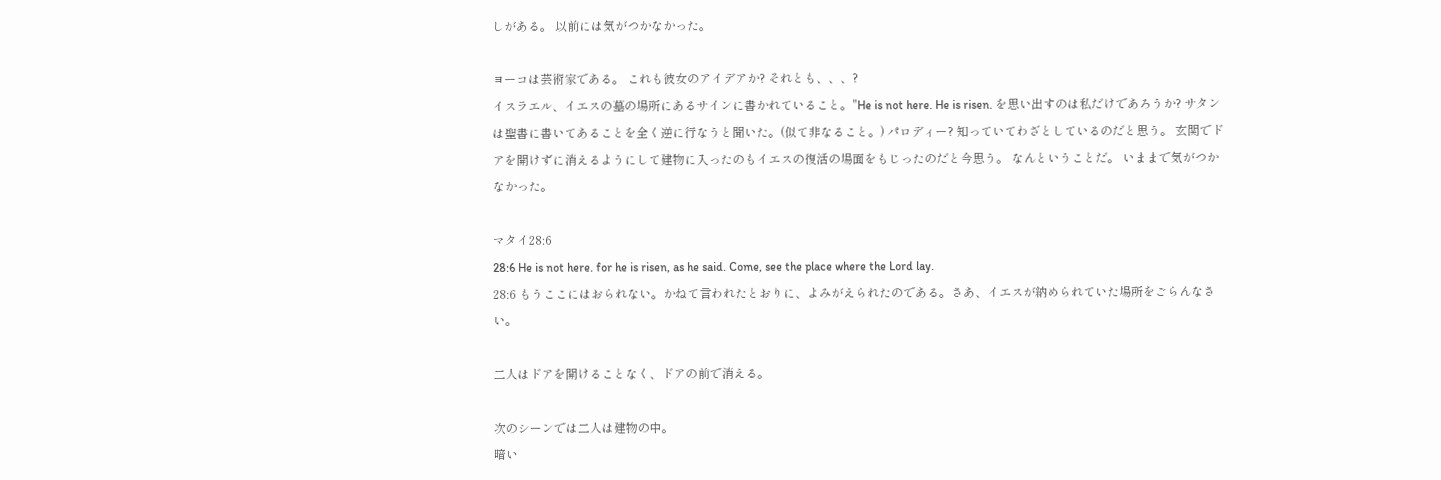しがある。 以前には気がつかなかった。

ヨーコは芸術家である。 これも彼女のアイデアか? それとも、、、?
イスラエル、イエスの墓の場所にあるサインに書かれていること。"He is not here. He is risen. を思い出すのは私だけであろうか? サタンは聖書に書いてあることを全く逆に行なうと聞いた。(似て非なること。) パロディー? 知っていてわざとしているのだと思う。 玄関でドアを開けずに消えるようにして建物に入ったのもイエスの復活の場面をもじったのだと今思う。 なんということだ。 いままで気がつかなかった。

マタイ28:6
28:6 He is not here. for he is risen, as he said. Come, see the place where the Lord lay.
28:6 もうここにはおられない。かねて言われたとおりに、よみがえられたのである。さあ、イエスが納められていた場所をごらんなさい。

二人はドアを開けることなく、ドアの前で消える。

次のシーンでは二人は建物の中。
暗い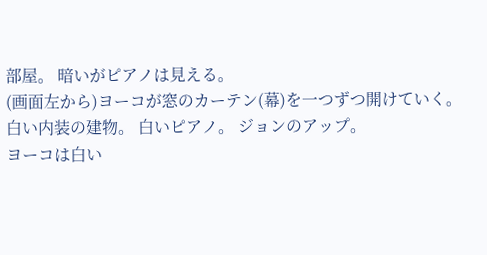部屋。 暗いがピアノは見える。
(画面左から)ヨーコが窓のカーテン(幕)を一つずつ開けていく。
白い内装の建物。 白いピアノ。 ジョンのアップ。
ヨーコは白い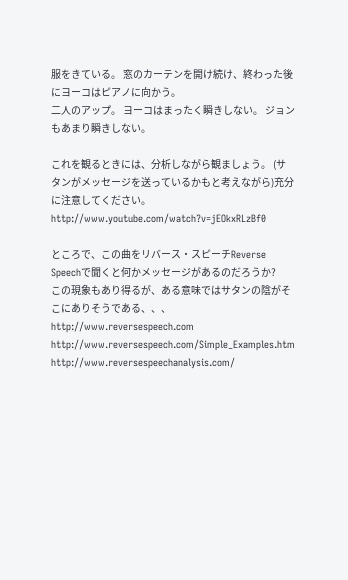服をきている。 窓のカーテンを開け続け、終わった後にヨーコはピアノに向かう。
二人のアップ。 ヨーコはまったく瞬きしない。 ジョンもあまり瞬きしない。

これを観るときには、分析しながら観ましょう。 (サタンがメッセージを送っているかもと考えながら)充分に注意してください。
http://www.youtube.com/watch?v=jEOkxRLzBf0

ところで、この曲をリバース・スピーチReverse Speechで聞くと何かメッセージがあるのだろうか?
この現象もあり得るが、ある意味ではサタンの陰がそこにありそうである、、、
http://www.reversespeech.com
http://www.reversespeech.com/Simple_Examples.htm
http://www.reversespeechanalysis.com/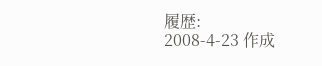履歴:
2008-4-23 作成